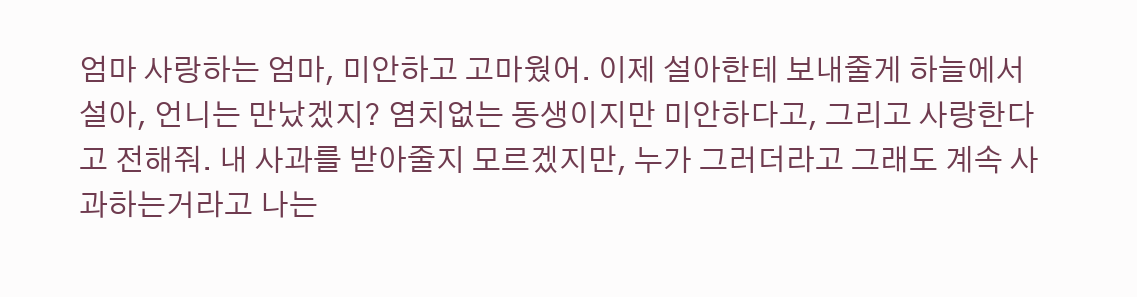엄마 사랑하는 엄마, 미안하고 고마웠어. 이제 설아한테 보내줄게 하늘에서 설아, 언니는 만났겠지? 염치없는 동생이지만 미안하다고, 그리고 사랑한다고 전해줘. 내 사과를 받아줄지 모르겠지만, 누가 그러더라고 그래도 계속 사과하는거라고 나는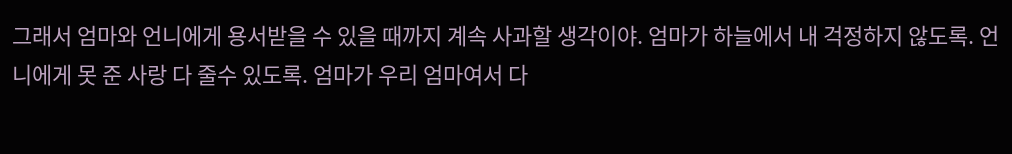그래서 엄마와 언니에게 용서받을 수 있을 때까지 계속 사과할 생각이야. 엄마가 하늘에서 내 걱정하지 않도록. 언니에게 못 준 사랑 다 줄수 있도록. 엄마가 우리 엄마여서 다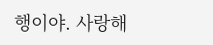행이야. 사랑해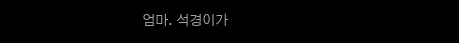엄마. 석경이가